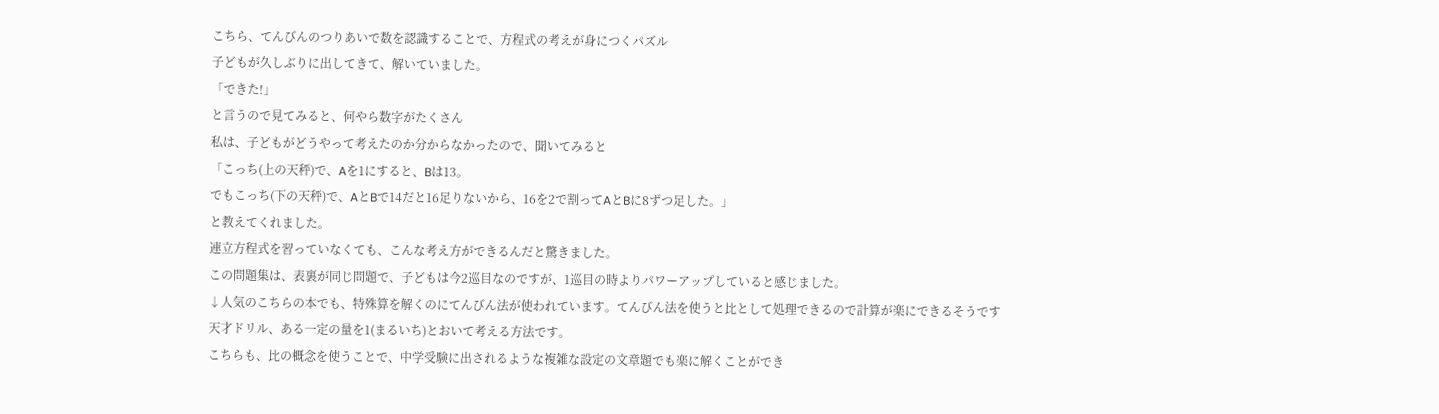こちら、てんびんのつりあいで数を認識することで、方程式の考えが身につくパズル
子どもが久しぶりに出してきて、解いていました。
「できた!」
と言うので見てみると、何やら数字がたくさん
私は、子どもがどうやって考えたのか分からなかったので、聞いてみると
「こっち(上の天秤)で、Aを1にすると、Bは13。
でもこっち(下の天秤)で、AとBで14だと16足りないから、16を2で割ってAとBに8ずつ足した。」
と教えてくれました。
連立方程式を習っていなくても、こんな考え方ができるんだと驚きました。
この問題集は、表裏が同じ問題で、子どもは今2巡目なのですが、1巡目の時よりパワーアップしていると感じました。
↓人気のこちらの本でも、特殊算を解くのにてんびん法が使われています。てんびん法を使うと比として処理できるので計算が楽にできるそうです
天才ドリル、ある一定の量を1(まるいち)とおいて考える方法です。
こちらも、比の概念を使うことで、中学受験に出されるような複雑な設定の文章題でも楽に解くことができ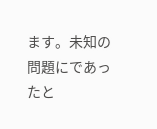ます。未知の問題にであったと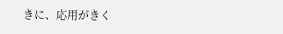きに、応用がきく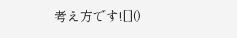考え方です![]()